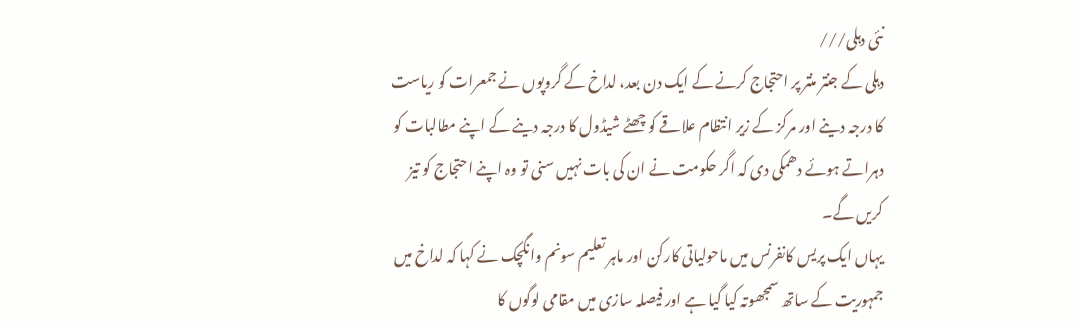نئی دہلی///
دہلی کے جنتر منتر پر احتجاج کرنے کے ایک دن بعد، لداخ کے گروپوں نے جمعرات کو ریاست کا درجہ دینے اور مرکز کے زیر انتظام علاقے کو چھٹے شیڈول کا درجہ دینے کے اپنے مطالبات کو دہراتے ہوئے دھمکی دی کہ اگر حکومت نے ان کی بات نہیں سنی تو وہ اپنے احتجاج کو تیز کریں گے۔
یہاں ایک پریس کانفرنس میں ماحولیاتی کارکن اور ماہر تعلیم سونم وانگچک نے کہا کہ لداخ میں جمہوریت کے ساتھ سمجھوتہ کیا گیا ہے اور فیصلہ سازی میں مقامی لوگوں کا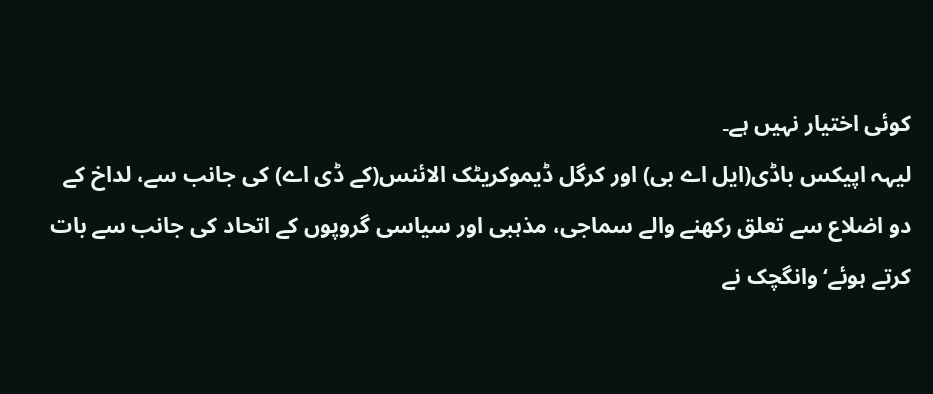کوئی اختیار نہیں ہے۔
لیہہ اپیکس باڈی(ایل اے بی) اور کرگل ڈیموکریٹک الائنس(کے ڈی اے) کی جانب سے، لداخ کے دو اضلاع سے تعلق رکھنے والے سماجی، مذہبی اور سیاسی گروپوں کے اتحاد کی جانب سے بات کرتے ہوئے‘ وانگچک نے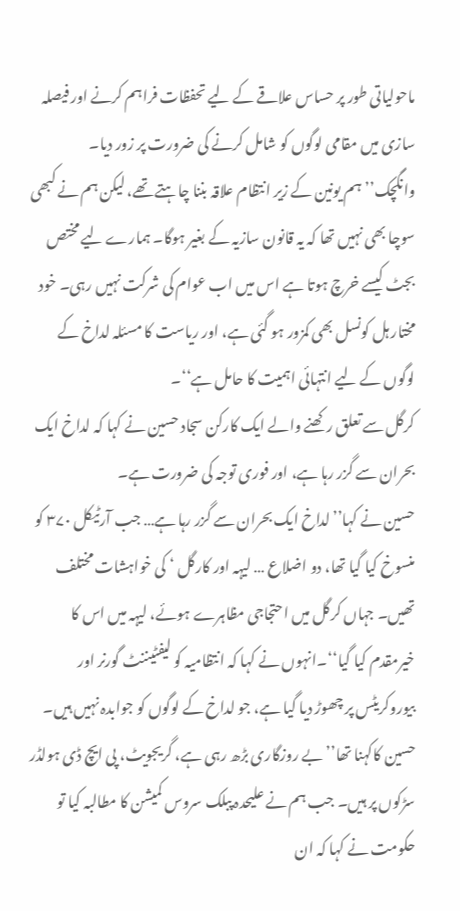ماحولیاتی طور پر حساس علاقے کے لیے تحفظات فراہم کرنے اور فیصلہ سازی میں مقامی لوگوں کو شامل کرنے کی ضرورت پر زور دیا۔
وانگچک’’ہم یونین کے زیر انتظام علاقہ بننا چاہتے تھے، لیکن ہم نے کبھی سوچا بھی نہیں تھا کہ یہ قانون سازیہ کے بغیر ہوگا۔ ہمارے لیے مختص بجٹ کیسے خرچ ہوتا ہے اس میں اب عوام کی شرکت نہیں رہی۔ خود مختار ہل کونسل بھی کمزور ہو گئی ہے، اور ریاست کا مسئلہ لداخ کے لوگوں کے لیے انتہائی اہمیت کا حامل ہے‘‘۔
کرگل سے تعلق رکھنے والے ایک کارکن سجاد حسین نے کہا کہ لداخ ایک بحران سے گزر رہا ہے، اور فوری توجہ کی ضرورت ہے۔
حسین نے کہا’’لداخ ایک بحران سے گزر رہا ہے… جب آرٹیکل ۳۷۰ کو منسوخ کیا گیا تھا، دو اضلاع … لیہہ اور کارگل ‘ کی خواہشات مختلف تھیں۔ جہاں کرگل میں احتجاجی مظاہرے ہوئے، لیہہ میں اس کا خیرمقدم کیا گیا‘‘۔انہوں نے کہا کہ انتظامیہ کو لیفٹیننٹ گورنر اور بیوروکریٹس پر چھوڑ دیا گیا ہے، جو لداخ کے لوگوں کو جوابدہ نہیں ہیں۔
حسین کاکہنا تھا’’ بے روزگاری بڑھ رہی ہے، گریجویٹ، پی ایچ ڈی ہولڈر سڑکوں پر ہیں۔ جب ہم نے علیحدہ پبلک سروس کمیشن کا مطالبہ کیا تو حکومت نے کہا کہ ان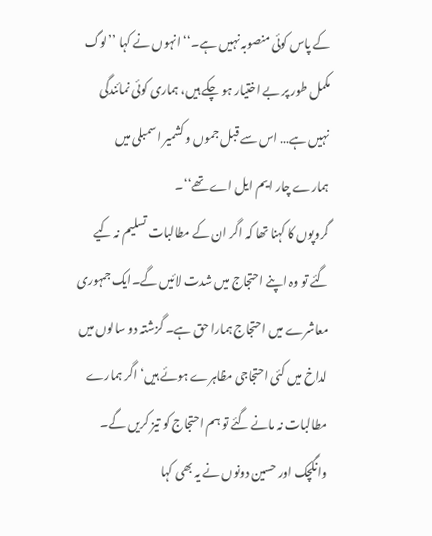کے پاس کوئی منصوبہ نہیں ہے۔‘‘ انہوں نے کہا ’’لوگ مکمل طور پر بے اختیار ہو چکے ہیں، ہماری کوئی نمائندگی نہیں ہے… اس سے قبل جموں و کشمیر اسمبلی میں ہمارے چار ایم ایل اے تھے‘‘۔
گروپوں کا کہنا تھا کہ اگر ان کے مطالبات تسلیم نہ کیے گئے تو وہ اپنے احتجاج میں شدت لائیں گے۔ایک جمہوری معاشرے میں احتجاج ہمارا حق ہے۔ گزشتہ دو سالوں میں لداخ میں کئی احتجاجی مظاہرے ہوئے ہیں‘ اگر ہمارے مطالبات نہ مانے گئے تو ہم احتجاج کو تیز کریں گے۔
وانگچک اور حسین دونوں نے یہ بھی کہا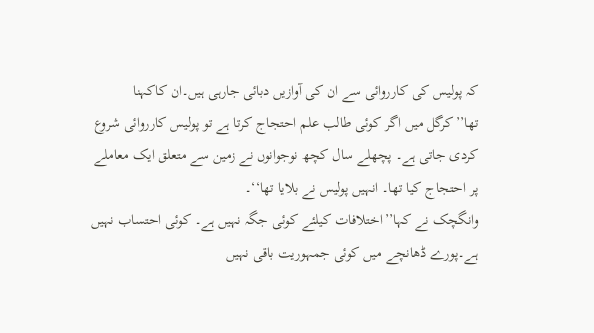کہ پولیس کی کارروائی سے ان کی آوازیں دبائی جارہی ہیں۔ان کاکہنا تھا’’کرگل میں اگر کوئی طالب علم احتجاج کرتا ہے تو پولیس کارروائی شروع کردی جاتی ہے۔ پچھلے سال کچھ نوجوانوں نے زمین سے متعلق ایک معاملے پر احتجاج کیا تھا۔ انہیں پولیس نے بلایا تھا‘‘۔
وانگچک نے کہا’’اختلافات کیلئے کوئی جگہ نہیں ہے۔ کوئی احتساب نہیں ہے۔پورے ڈھانچے میں کوئی جمہوریت باقی نہیں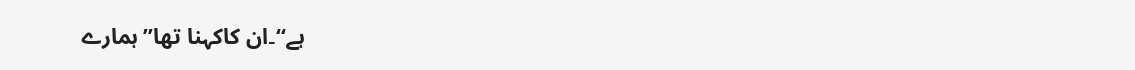ہے‘‘۔ان کاکہنا تھا’’ہمارے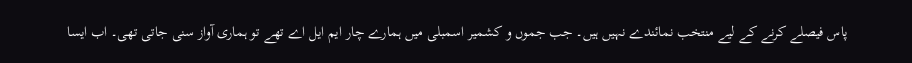پاس فیصلے کرنے کے لیے منتخب نمائندے نہیں ہیں۔ جب جموں و کشمیر اسمبلی میں ہمارے چار ایم ایل اے تھے تو ہماری آواز سنی جاتی تھی۔ اب ایسا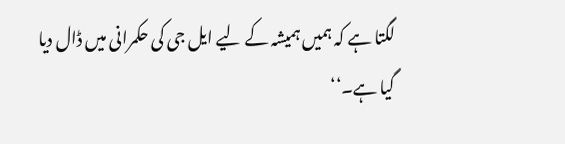لگتا ہے کہ ہمیں ہمیشہ کے لیے ایل جی کی حکمرانی میں ڈال دیا گیا ہے۔‘‘